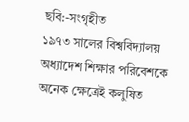ছবি:-সংগৃহীত
১৯৭৩ সালের বিশ্ববিদ্যালয় অধ্যাদেশ শিক্ষার পরিবেশকে অনেক ক্ষেত্রেই কলুষিত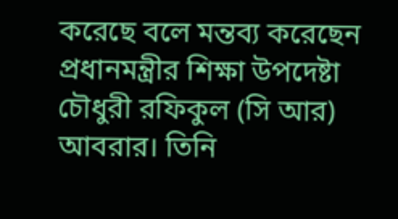করেছে বলে মন্তব্য করেছেন প্রধানমন্ত্রীর শিক্ষা উপদেষ্টা চৌধুরী রফিকুল (সি আর) আবরার। তিনি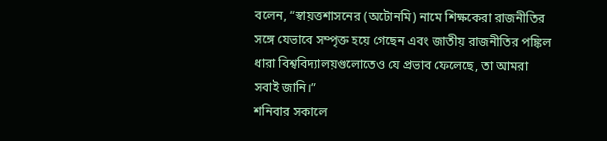বলেন, “স্বায়ত্তশাসনের (অটোনমি) নামে শিক্ষকেরা রাজনীতির সঙ্গে যেভাবে সম্পৃক্ত হয়ে গেছেন এবং জাতীয় রাজনীতির পঙ্কিল ধারা বিশ্ববিদ্যালয়গুলোতেও যে প্রভাব ফেলেছে, তা আমরা সবাই জানি।”
শনিবার সকালে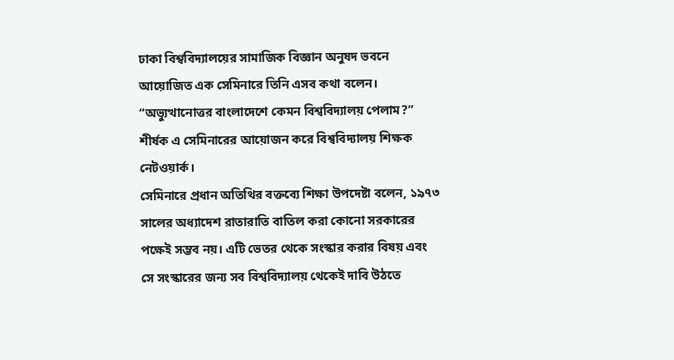ঢাকা বিশ্ববিদ্যালয়ের সামাজিক বিজ্ঞান অনুষদ ভবনে আয়োজিত এক সেমিনারে তিনি এসব কথা বলেন। “অভ্যুত্থানোত্তর বাংলাদেশে কেমন বিশ্ববিদ্যালয় পেলাম?” শীর্ষক এ সেমিনারের আয়োজন করে বিশ্ববিদ্যালয় শিক্ষক নেটওয়ার্ক।
সেমিনারে প্রধান অতিথির বক্তব্যে শিক্ষা উপদেষ্টা বলেন, ১৯৭৩ সালের অধ্যাদেশ রাতারাতি বাতিল করা কোনো সরকারের পক্ষেই সম্ভব নয়। এটি ভেতর থেকে সংস্কার করার বিষয় এবং সে সংস্কারের জন্য সব বিশ্ববিদ্যালয় থেকেই দাবি উঠতে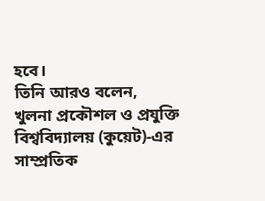হবে।
তিনি আরও বলেন, খুলনা প্রকৌশল ও প্রযুক্তি বিশ্ববিদ্যালয় (কুয়েট)-এর সাম্প্রতিক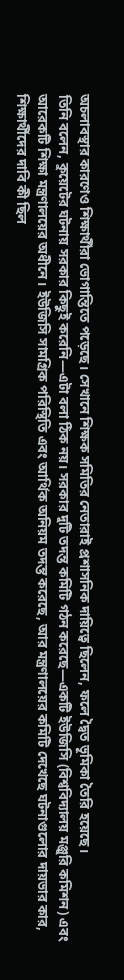অচলাবস্থার কারণেও শিক্ষার্থীরা ভোগান্তিতে পড়েছে। সেখানে শিক্ষক সমিতির নেতারাই প্রশাসনিক দায়িত্বে ছিলেন, ফলে দ্বৈত ভূমিকা তৈরি হয়েছে।
তিনি বলেন, কুয়েটের ঘটনায় সরকার কিছুই করেনি—এটা বলা ঠিক নয়। সরকার দুটি তদন্ত কমিটি গঠন করেছে—একটি ইউজিসি (বিশ্ববিদ্যালয় মঞ্জুরি কমিশন) এবং আরেকটি শিক্ষা মন্ত্রণালয়ের অধীনে। ইউজিসি সামগ্রিক পরিস্থিতি এবং আর্থিক অনিয়ম তদন্ত করেছে, আর মন্ত্রণালয়ের কমিটি দেখেছে ঘটনাগুলোর দায়ভার কার, শিক্ষার্থীদের দাবি কী ছিল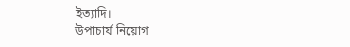ইত্যাদি।
উপাচার্য নিয়োগ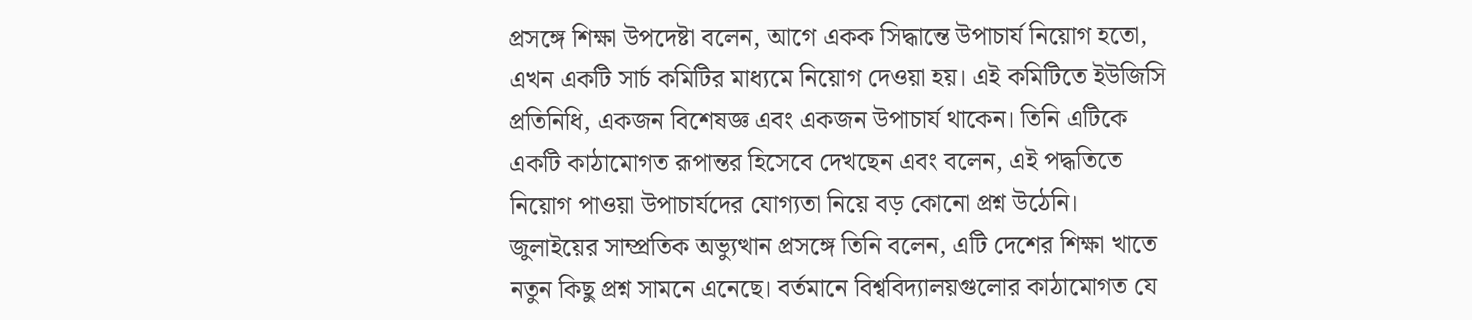প্রসঙ্গে শিক্ষা উপদেষ্টা বলেন, আগে একক সিদ্ধান্তে উপাচার্য নিয়োগ হতো, এখন একটি সার্চ কমিটির মাধ্যমে নিয়োগ দেওয়া হয়। এই কমিটিতে ইউজিসি প্রতিনিধি, একজন বিশেষজ্ঞ এবং একজন উপাচার্য থাকেন। তিনি এটিকে একটি কাঠামোগত রূপান্তর হিসেবে দেখছেন এবং বলেন, এই পদ্ধতিতে নিয়োগ পাওয়া উপাচার্যদের যোগ্যতা নিয়ে বড় কোনো প্রশ্ন উঠেনি।
জুলাইয়ের সাম্প্রতিক অভ্যুত্থান প্রসঙ্গে তিনি বলেন, এটি দেশের শিক্ষা খাতে নতুন কিছু প্রশ্ন সামনে এনেছে। বর্তমানে বিশ্ববিদ্যালয়গুলোর কাঠামোগত যে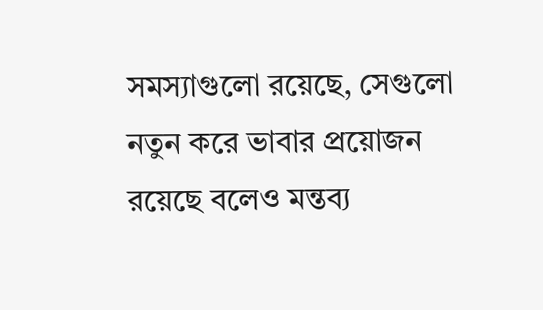সমস্যাগুলো রয়েছে, সেগুলো নতুন করে ভাবার প্রয়োজন রয়েছে বলেও মন্তব্য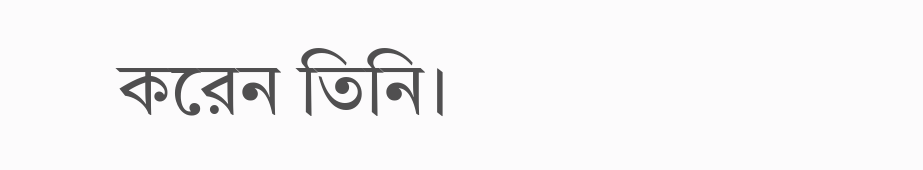করেন তিনি।